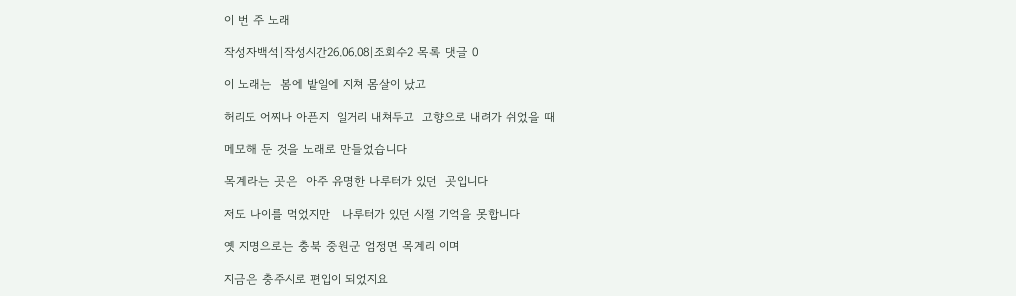이 번 주 노래

작성자백석|작성시간26.06.08|조회수2 목록 댓글 0

이 노래는  봄에 밭일에 지쳐 몸살이 났고

허리도 어찌나 아픈지  일거리 내쳐두고  고향으로 내려가 쉬었을 때

메모해 둔 것을 노래로 만들었습니다

목계라는 곳은  아주 유명한 나루터가 있던  곳입니다

저도 나이를 먹었지만   나루터가 있던 시절 기억을 못합니다

옛 지명으로는 충북 중원군 엄정면 목계리 이며

지금은 충주시로 편입이 되었지요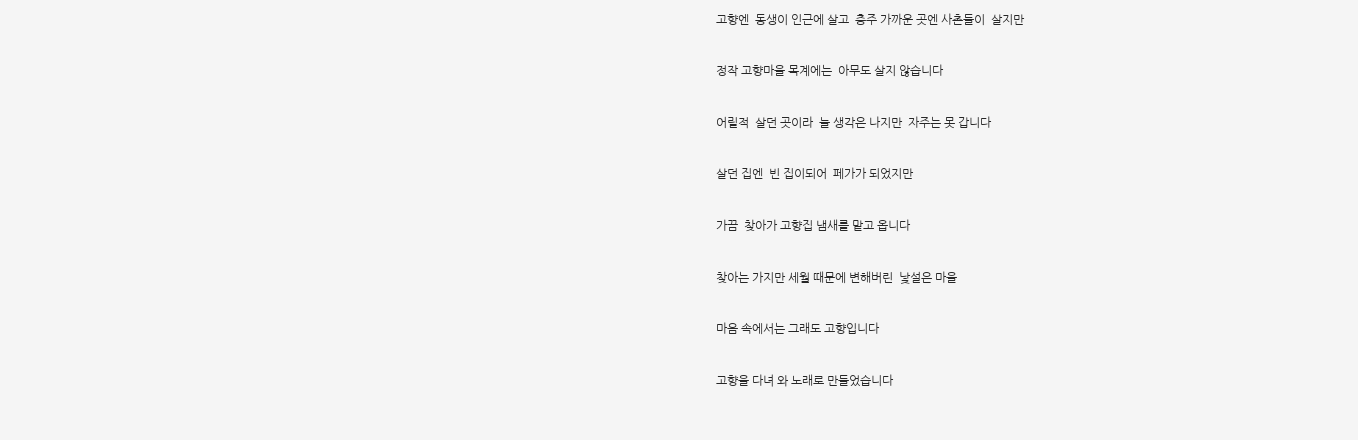고향엔  동생이 인근에 살고  충주 가까운 곳엔 사촌들이  살지만

정작 고향마을 목계에는  아무도 살지 않습니다

어릴적  살던 곳이라  늘 생각은 나지만  자주는 못 갑니다

살던 집엔  빈 집이되어  페가가 되었지만

가끔  찾아가 고향집 냄새를 맡고 옵니다

찾아는 가지만 세월 때문에 변해버린  낯설은 마을

마음 속에서는 그래도 고향입니다

고향을 다녀 와 노래로 만들었습니다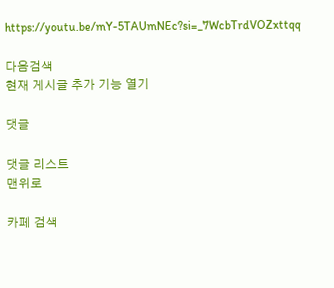https://youtu.be/mY-5TAUmNEc?si=_7WcbTrdVOZxttqq

다음검색
현재 게시글 추가 기능 열기

댓글

댓글 리스트
맨위로

카페 검색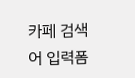카페 검색어 입력폼